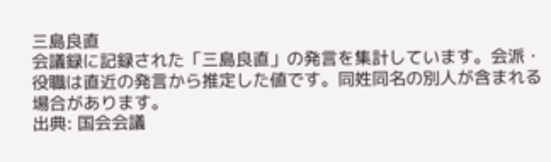三島良直
会議録に記録された「三島良直」の発言を集計しています。会派・役職は直近の発言から推定した値です。同姓同名の別人が含まれる場合があります。
出典: 国会会議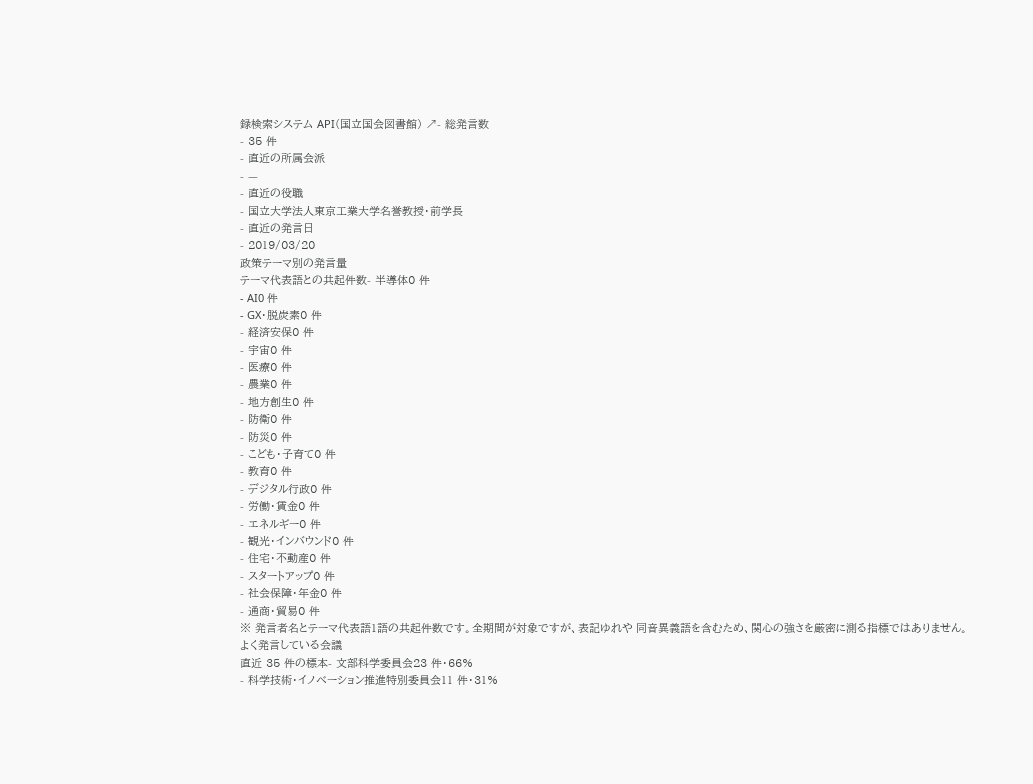録検索システム API(国立国会図書館) ↗- 総発言数
- 35 件
- 直近の所属会派
- —
- 直近の役職
- 国立大学法人東京工業大学名誉教授・前学長
- 直近の発言日
- 2019/03/20
政策テーマ別の発言量
テーマ代表語との共起件数- 半導体0 件
- AI0 件
- GX・脱炭素0 件
- 経済安保0 件
- 宇宙0 件
- 医療0 件
- 農業0 件
- 地方創生0 件
- 防衛0 件
- 防災0 件
- こども・子育て0 件
- 教育0 件
- デジタル行政0 件
- 労働・賃金0 件
- エネルギー0 件
- 観光・インバウンド0 件
- 住宅・不動産0 件
- スタートアップ0 件
- 社会保障・年金0 件
- 通商・貿易0 件
※ 発言者名とテーマ代表語1語の共起件数です。全期間が対象ですが、表記ゆれや 同音異義語を含むため、関心の強さを厳密に測る指標ではありません。
よく発言している会議
直近 35 件の標本- 文部科学委員会23 件・66%
- 科学技術・イノベーション推進特別委員会11 件・31%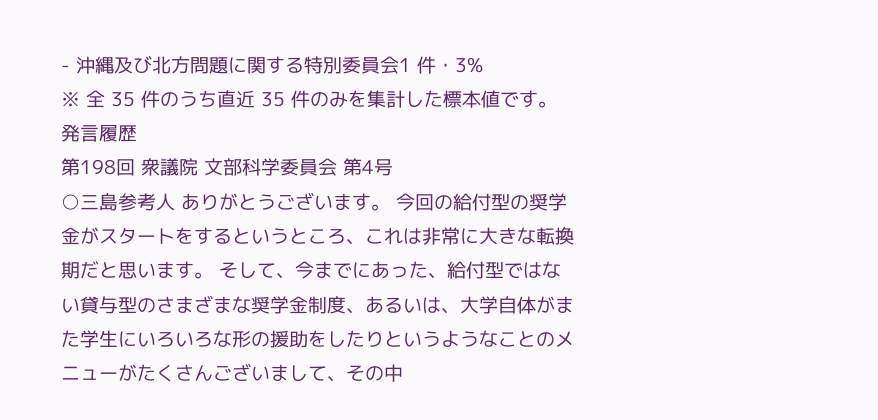- 沖縄及び北方問題に関する特別委員会1 件・3%
※ 全 35 件のうち直近 35 件のみを集計した標本値です。
発言履歴
第198回 衆議院 文部科学委員会 第4号
○三島参考人 ありがとうございます。 今回の給付型の奨学金がスタートをするというところ、これは非常に大きな転換期だと思います。 そして、今までにあった、給付型ではない貸与型のさまざまな奨学金制度、あるいは、大学自体がまた学生にいろいろな形の援助をしたりというようなことのメニューがたくさんございまして、その中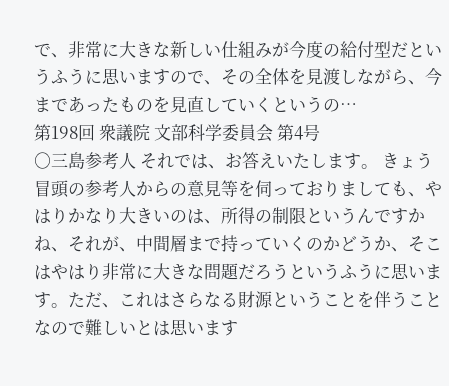で、非常に大きな新しい仕組みが今度の給付型だというふうに思いますので、その全体を見渡しながら、今まであったものを見直していくというの…
第198回 衆議院 文部科学委員会 第4号
○三島参考人 それでは、お答えいたします。 きょう冒頭の参考人からの意見等を伺っておりましても、やはりかなり大きいのは、所得の制限というんですかね、それが、中間層まで持っていくのかどうか、そこはやはり非常に大きな問題だろうというふうに思います。ただ、これはさらなる財源ということを伴うことなので難しいとは思います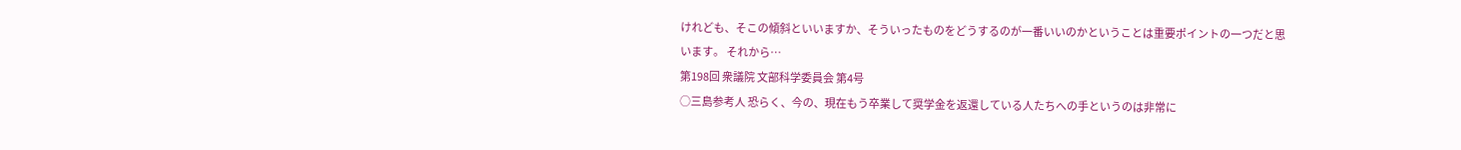けれども、そこの傾斜といいますか、そういったものをどうするのが一番いいのかということは重要ポイントの一つだと思います。 それから…
第198回 衆議院 文部科学委員会 第4号
○三島参考人 恐らく、今の、現在もう卒業して奨学金を返還している人たちへの手というのは非常に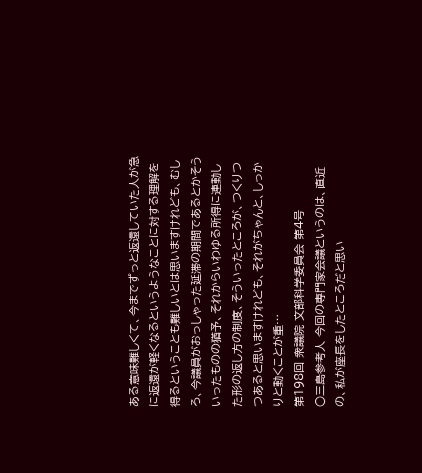ある意味難しくて、今までずっと返還していた人が急に返還が軽くなるというようなことに対する理解を得るということも難しいとは思いますけれども、むしろ、今議員がおっしゃった延滞の期間であるとかそういったものの猶予、それからいわゆる所得に連動した形の返し方の制度、そういったところが、つくりつつあると思いますけれども、それがちゃんと、しっかりと動くことが重…
第198回 衆議院 文部科学委員会 第4号
○三島参考人 今回の専門家会議というのは、直近の、私が座長をしたところだと思い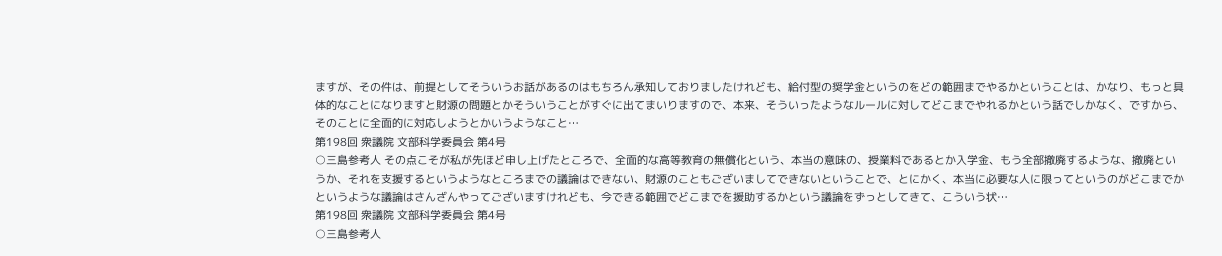ますが、その件は、前提としてそういうお話があるのはもちろん承知しておりましたけれども、給付型の奨学金というのをどの範囲までやるかということは、かなり、もっと具体的なことになりますと財源の問題とかそういうことがすぐに出てまいりますので、本来、そういったようなルールに対してどこまでやれるかという話でしかなく、ですから、そのことに全面的に対応しようとかいうようなこと…
第198回 衆議院 文部科学委員会 第4号
○三島参考人 その点こそが私が先ほど申し上げたところで、全面的な高等教育の無償化という、本当の意味の、授業料であるとか入学金、もう全部撤廃するような、撤廃というか、それを支援するというようなところまでの議論はできない、財源のこともございましてできないということで、とにかく、本当に必要な人に限ってというのがどこまでかというような議論はさんざんやってございますけれども、今できる範囲でどこまでを援助するかという議論をずっとしてきて、こういう状…
第198回 衆議院 文部科学委員会 第4号
○三島参考人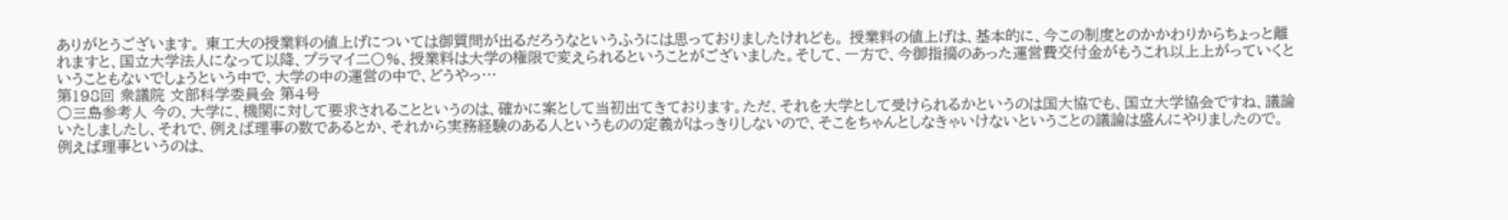ありがとうございます。 東工大の授業料の値上げについては御質問が出るだろうなというふうには思っておりましたけれども。 授業料の値上げは、基本的に、今この制度とのかかわりからちょっと離れますと、国立大学法人になって以降、プラマイ二〇%、授業料は大学の権限で変えられるということがございました。そして、一方で、今御指摘のあった運営費交付金がもうこれ以上上がっていくということもないでしょうという中で、大学の中の運営の中で、どうやっ…
第198回 衆議院 文部科学委員会 第4号
○三島参考人 今の、大学に、機関に対して要求されることというのは、確かに案として当初出てきております。ただ、それを大学として受けられるかというのは国大協でも、国立大学協会ですね、議論いたしましたし、それで、例えば理事の数であるとか、それから実務経験のある人というものの定義がはっきりしないので、そこをちゃんとしなきゃいけないということの議論は盛んにやりましたので。 例えば理事というのは、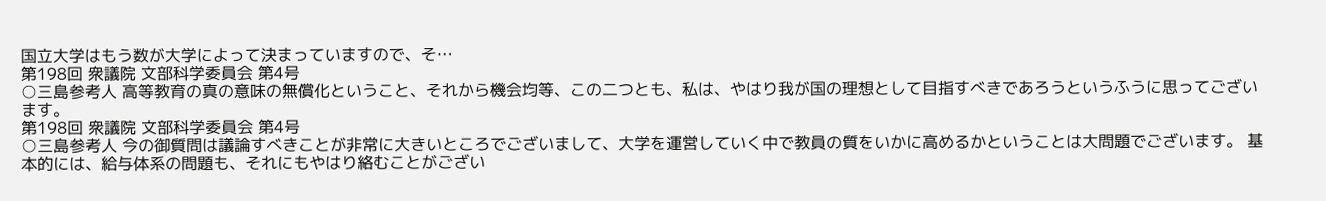国立大学はもう数が大学によって決まっていますので、そ…
第198回 衆議院 文部科学委員会 第4号
○三島参考人 高等教育の真の意味の無償化ということ、それから機会均等、この二つとも、私は、やはり我が国の理想として目指すべきであろうというふうに思ってございます。
第198回 衆議院 文部科学委員会 第4号
○三島参考人 今の御質問は議論すべきことが非常に大きいところでございまして、大学を運営していく中で教員の質をいかに高めるかということは大問題でございます。 基本的には、給与体系の問題も、それにもやはり絡むことがござい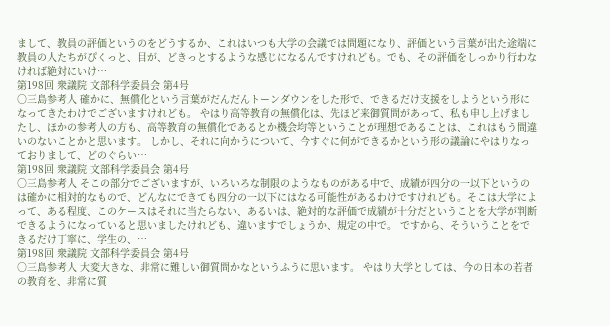まして、教員の評価というのをどうするか、これはいつも大学の会議では問題になり、評価という言葉が出た途端に教員の人たちがぴくっと、目が、どきっとするような感じになるんですけれども。でも、その評価をしっかり行わなければ絶対にいけ…
第198回 衆議院 文部科学委員会 第4号
○三島参考人 確かに、無償化という言葉がだんだんトーンダウンをした形で、できるだけ支援をしようという形になってきたわけでございますけれども。 やはり高等教育の無償化は、先ほど来御質問があって、私も申し上げましたし、ほかの参考人の方も、高等教育の無償化であるとか機会均等ということが理想であることは、これはもう間違いのないことかと思います。 しかし、それに向かうについて、今すぐに何ができるかという形の議論にやはりなっておりまして、どのぐらい…
第198回 衆議院 文部科学委員会 第4号
○三島参考人 そこの部分でございますが、いろいろな制限のようなものがある中で、成績が四分の一以下というのは確かに相対的なもので、どんなにできても四分の一以下にはなる可能性があるわけですけれども。そこは大学によって、ある程度、このケースはそれに当たらない、あるいは、絶対的な評価で成績が十分だということを大学が判断できるようになっていると思いましたけれども、違いますでしょうか、規定の中で。 ですから、そういうことをできるだけ丁寧に、学生の、…
第198回 衆議院 文部科学委員会 第4号
○三島参考人 大変大きな、非常に難しい御質問かなというふうに思います。 やはり大学としては、今の日本の若者の教育を、非常に質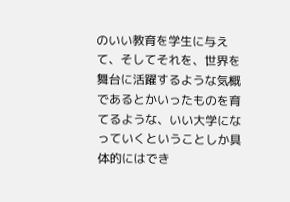のいい教育を学生に与えて、そしてそれを、世界を舞台に活躍するような気概であるとかいったものを育てるような、いい大学になっていくということしか具体的にはでき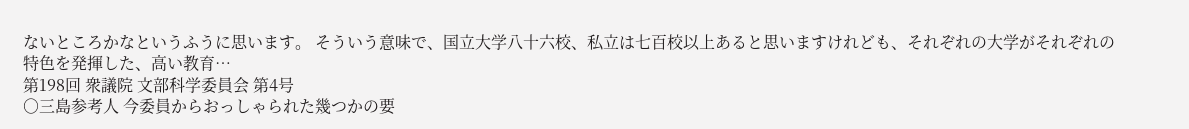ないところかなというふうに思います。 そういう意味で、国立大学八十六校、私立は七百校以上あると思いますけれども、それぞれの大学がそれぞれの特色を発揮した、高い教育…
第198回 衆議院 文部科学委員会 第4号
○三島参考人 今委員からおっしゃられた幾つかの要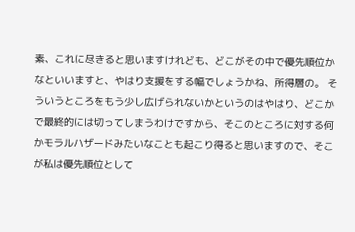素、これに尽きると思いますけれども、どこがその中で優先順位かなといいますと、やはり支援をする幅でしょうかね、所得層の。 そういうところをもう少し広げられないかというのはやはり、どこかで最終的には切ってしまうわけですから、そこのところに対する何かモラルハザードみたいなことも起こり得ると思いますので、そこが私は優先順位として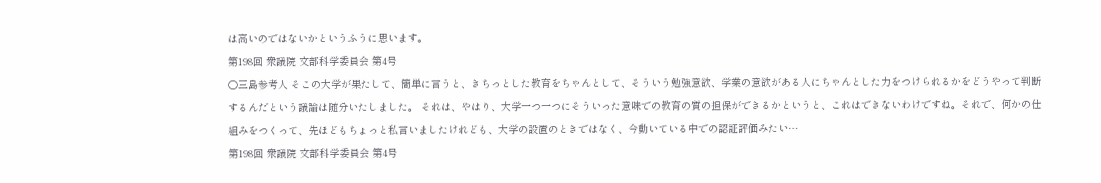は高いのではないかというふうに思います。
第198回 衆議院 文部科学委員会 第4号
○三島参考人 そこの大学が果たして、簡単に言うと、きちっとした教育をちゃんとして、そういう勉強意欲、学業の意欲がある人にちゃんとした力をつけられるかをどうやって判断するんだという議論は随分いたしました。 それは、やはり、大学一つ一つにそういった意味での教育の質の担保ができるかというと、これはできないわけですね。それで、何かの仕組みをつくって、先ほどもちょっと私言いましたけれども、大学の設置のときではなく、今動いている中での認証評価みたい…
第198回 衆議院 文部科学委員会 第4号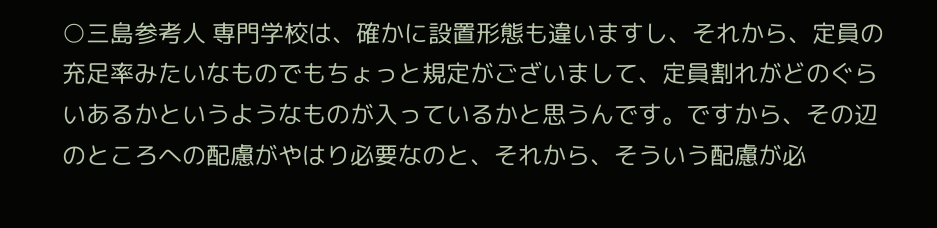○三島参考人 専門学校は、確かに設置形態も違いますし、それから、定員の充足率みたいなものでもちょっと規定がございまして、定員割れがどのぐらいあるかというようなものが入っているかと思うんです。ですから、その辺のところへの配慮がやはり必要なのと、それから、そういう配慮が必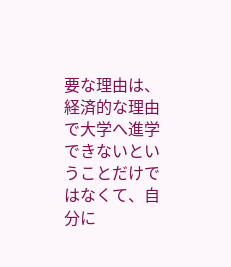要な理由は、経済的な理由で大学へ進学できないということだけではなくて、自分に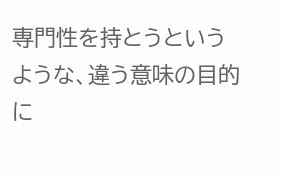専門性を持とうというような、違う意味の目的に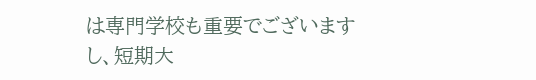は専門学校も重要でございますし、短期大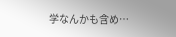学なんかも含め…